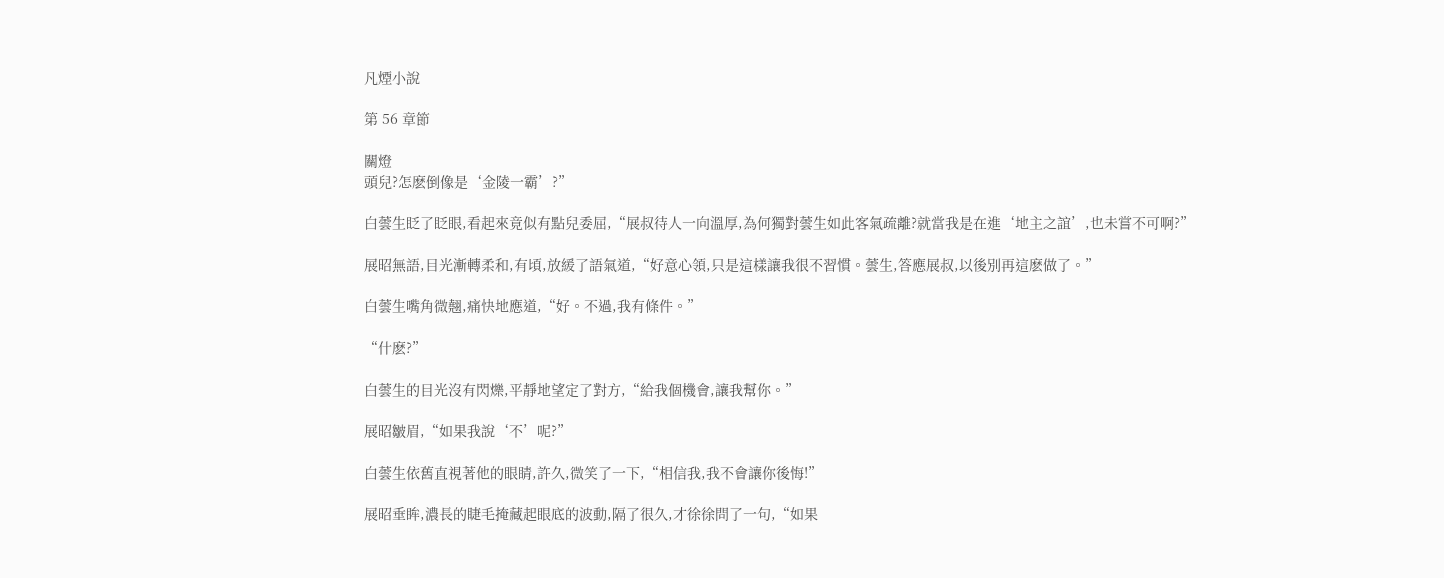凡煙小說

第 56 章節

關燈
頭兒?怎麽倒像是‘金陵一霸’?”

白蕓生眨了眨眼,看起來竟似有點兒委屈,“展叔待人一向溫厚,為何獨對蕓生如此客氣疏離?就當我是在進‘地主之誼’,也未嘗不可啊?”

展昭無語,目光漸轉柔和,有頃,放緩了語氣道,“好意心領,只是這樣讓我很不習慣。蕓生,答應展叔,以後別再這麽做了。”

白蕓生嘴角微翹,痛快地應道,“好。不過,我有條件。”

“什麽?”

白蕓生的目光沒有閃爍,平靜地望定了對方,“給我個機會,讓我幫你。”

展昭皺眉,“如果我說‘不’呢?”

白蕓生依舊直視著他的眼睛,許久,微笑了一下,“相信我,我不會讓你後悔!”

展昭垂眸,濃長的睫毛掩藏起眼底的波動,隔了很久,才徐徐問了一句,“如果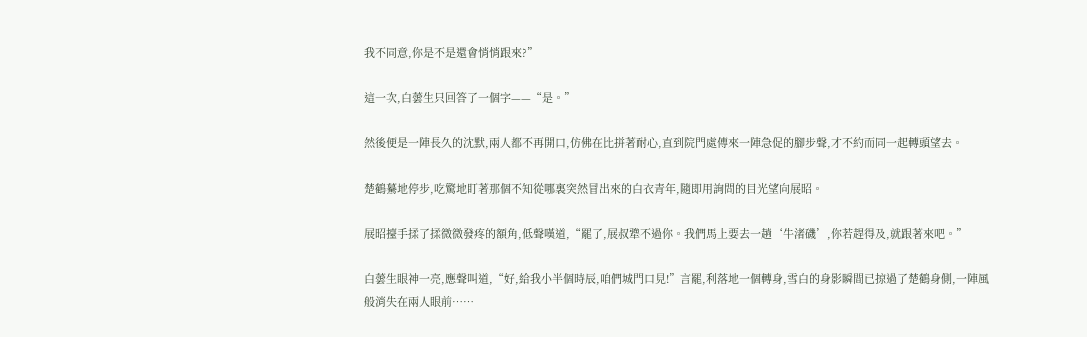我不同意,你是不是還會悄悄跟來?”

這一次,白蕓生只回答了一個字——“是。”

然後便是一陣長久的沈默,兩人都不再開口,仿佛在比拼著耐心,直到院門處傳來一陣急促的腳步聲,才不約而同一起轉頭望去。

楚鶴驀地停步,吃驚地盯著那個不知從哪裏突然冒出來的白衣青年,隨即用詢問的目光望向展昭。

展昭擡手揉了揉微微發疼的額角,低聲嘆道,“罷了,展叔犟不過你。我們馬上要去一趟‘牛渚磯’,你若趕得及,就跟著來吧。”

白蕓生眼神一亮,應聲叫道,“好,給我小半個時辰,咱們城門口見!”言罷,利落地一個轉身,雪白的身影瞬間已掠過了楚鶴身側,一陣風般消失在兩人眼前……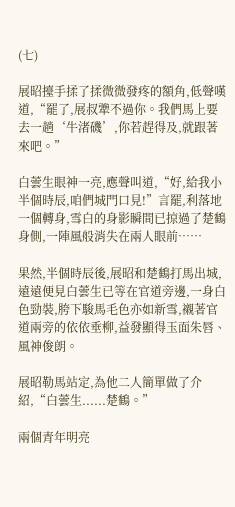(七)

展昭擡手揉了揉微微發疼的額角,低聲嘆道,“罷了,展叔犟不過你。我們馬上要去一趟‘牛渚磯’,你若趕得及,就跟著來吧。”

白蕓生眼神一亮,應聲叫道,“好,給我小半個時辰,咱們城門口見!”言罷,利落地一個轉身,雪白的身影瞬間已掠過了楚鶴身側,一陣風般消失在兩人眼前……

果然,半個時辰後,展昭和楚鶴打馬出城,遠遠便見白蕓生已等在官道旁邊,一身白色勁裝,胯下駿馬毛色亦如新雪,襯著官道兩旁的依依垂柳,益發顯得玉面朱唇、風神俊朗。

展昭勒馬站定,為他二人簡單做了介紹,“白蕓生......楚鶴。”

兩個青年明亮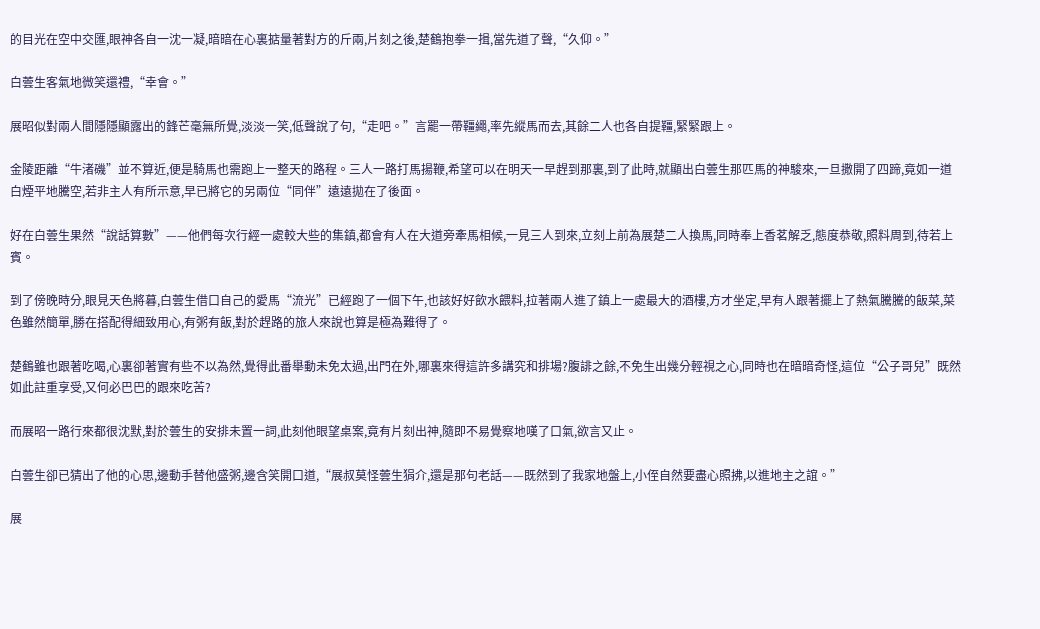的目光在空中交匯,眼神各自一沈一凝,暗暗在心裏掂量著對方的斤兩,片刻之後,楚鶴抱拳一揖,當先道了聲,“久仰。”

白蕓生客氣地微笑還禮,“幸會。”

展昭似對兩人間隱隱顯露出的鋒芒毫無所覺,淡淡一笑,低聲說了句,“走吧。”言罷一帶韁繩,率先縱馬而去,其餘二人也各自提韁,緊緊跟上。

金陵距離“牛渚磯”並不算近,便是騎馬也需跑上一整天的路程。三人一路打馬揚鞭,希望可以在明天一早趕到那裏,到了此時,就顯出白蕓生那匹馬的神駿來,一旦撒開了四蹄,竟如一道白煙平地騰空,若非主人有所示意,早已將它的另兩位“同伴”遠遠拋在了後面。

好在白蕓生果然“說話算數”——他們每次行經一處較大些的集鎮,都會有人在大道旁牽馬相候,一見三人到來,立刻上前為展楚二人換馬,同時奉上香茗解乏,態度恭敬,照料周到,待若上賓。

到了傍晚時分,眼見天色將暮,白蕓生借口自己的愛馬“流光”已經跑了一個下午,也該好好飲水餵料,拉著兩人進了鎮上一處最大的酒樓,方才坐定,早有人跟著擺上了熱氣騰騰的飯菜,菜色雖然簡單,勝在搭配得細致用心,有粥有飯,對於趕路的旅人來說也算是極為難得了。

楚鶴雖也跟著吃喝,心裏卻著實有些不以為然,覺得此番舉動未免太過,出門在外,哪裏來得這許多講究和排場?腹誹之餘,不免生出幾分輕視之心,同時也在暗暗奇怪,這位“公子哥兒”既然如此註重享受,又何必巴巴的跟來吃苦?

而展昭一路行來都很沈默,對於蕓生的安排未置一詞,此刻他眼望桌案,竟有片刻出神,隨即不易覺察地嘆了口氣,欲言又止。

白蕓生卻已猜出了他的心思,邊動手替他盛粥,邊含笑開口道,“展叔莫怪蕓生狷介,還是那句老話——既然到了我家地盤上,小侄自然要盡心照拂,以進地主之誼。”

展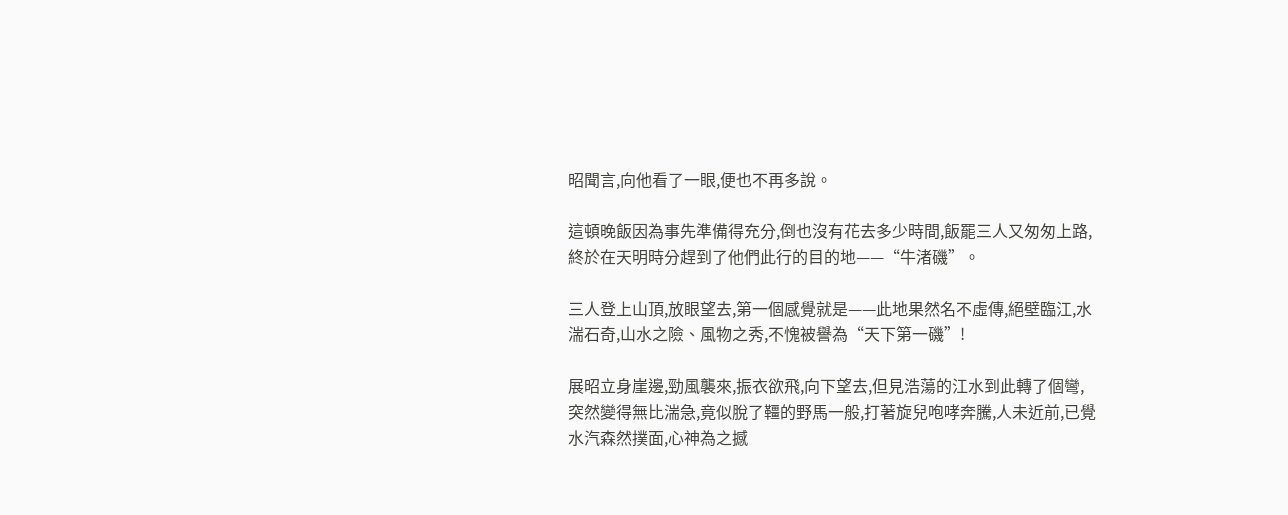昭聞言,向他看了一眼,便也不再多說。

這頓晚飯因為事先準備得充分,倒也沒有花去多少時間,飯罷三人又匆匆上路,終於在天明時分趕到了他們此行的目的地——“牛渚磯”。

三人登上山頂,放眼望去,第一個感覺就是——此地果然名不虛傳,絕壁臨江,水湍石奇,山水之險、風物之秀,不愧被譽為“天下第一磯”!

展昭立身崖邊,勁風襲來,振衣欲飛,向下望去,但見浩蕩的江水到此轉了個彎,突然變得無比湍急,竟似脫了韁的野馬一般,打著旋兒咆哮奔騰,人未近前,已覺水汽森然撲面,心神為之撼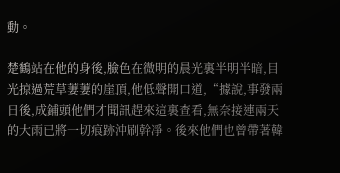動。

楚鶴站在他的身後,臉色在微明的晨光裏半明半暗,目光掠過荒草萋萋的崖頂,他低聲開口道,“據說,事發兩日後,成鋪頭他們才聞訊趕來這裏查看,無奈接連兩天的大雨已將一切痕跡沖刷幹凈。後來他們也曾帶著韓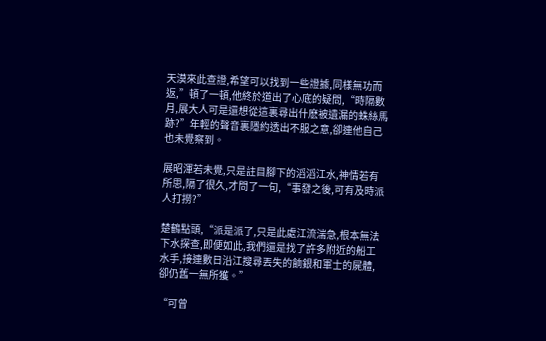天漠來此查證,希望可以找到一些證據,同樣無功而返,”頓了一頓,他終於道出了心底的疑問,“時隔數月,展大人可是還想從這裏尋出什麽被遺漏的蛛絲馬跡?”年輕的聲音裏隱約透出不服之意,卻連他自己也未覺察到。

展昭渾若未覺,只是註目腳下的滔滔江水,神情若有所思,隔了很久,才問了一句,“事發之後,可有及時派人打撈?”

楚鶴點頭,“派是派了,只是此處江流湍急,根本無法下水探查,即便如此,我們還是找了許多附近的船工水手,接連數日沿江搜尋丟失的餉銀和軍士的屍體,卻仍舊一無所獲。”

“可曾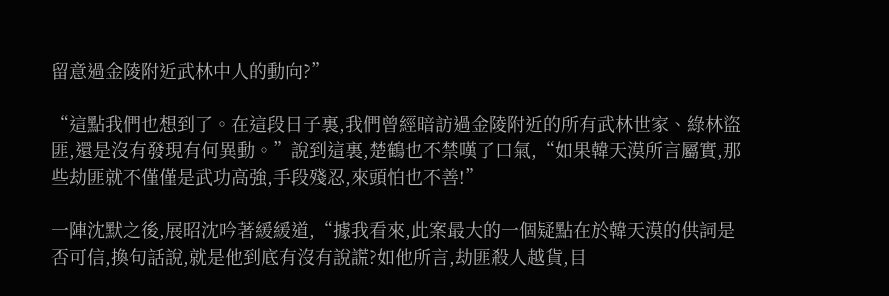留意過金陵附近武林中人的動向?”

“這點我們也想到了。在這段日子裏,我們曾經暗訪過金陵附近的所有武林世家、綠林盜匪,還是沒有發現有何異動。”說到這裏,楚鶴也不禁嘆了口氣,“如果韓天漠所言屬實,那些劫匪就不僅僅是武功高強,手段殘忍,來頭怕也不善!”

一陣沈默之後,展昭沈吟著緩緩道,“據我看來,此案最大的一個疑點在於韓天漠的供詞是否可信,換句話說,就是他到底有沒有說謊?如他所言,劫匪殺人越貨,目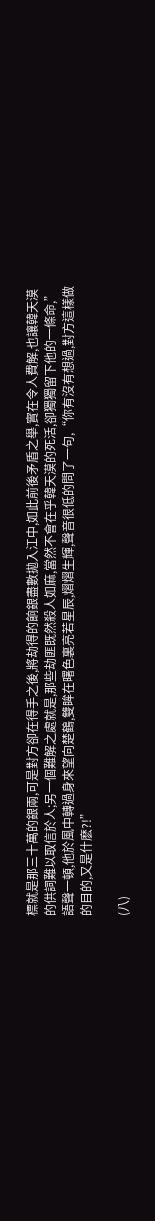標就是那三十萬的銀兩,可是對方卻在得手之後,將劫得的餉銀盡數拋入江中,如此前後矛盾之舉,實在令人費解,也讓韓天漠的供詞難以取信於人;另一個難解之處就是,那些劫匪既然殺人如麻,當然不會在乎韓天漠的死活,卻獨獨留下他的一條命,”語聲一頓,他於風中轉過身來望向楚鶴,雙眸在曙色裏亮若星辰,熠熠生輝,聲音很低的問了一句,“你有沒有想過,對方這樣做的目的,又是什麽?!”

(八)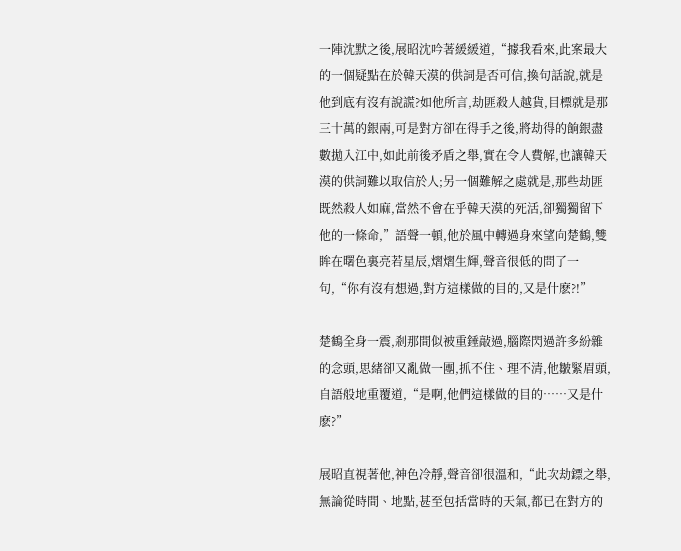一陣沈默之後,展昭沈吟著緩緩道,“據我看來,此案最大的一個疑點在於韓天漠的供詞是否可信,換句話說,就是他到底有沒有說謊?如他所言,劫匪殺人越貨,目標就是那三十萬的銀兩,可是對方卻在得手之後,將劫得的餉銀盡數拋入江中,如此前後矛盾之舉,實在令人費解,也讓韓天漠的供詞難以取信於人;另一個難解之處就是,那些劫匪既然殺人如麻,當然不會在乎韓天漠的死活,卻獨獨留下他的一條命,”語聲一頓,他於風中轉過身來望向楚鶴,雙眸在曙色裏亮若星辰,熠熠生輝,聲音很低的問了一句,“你有沒有想過,對方這樣做的目的,又是什麽?!”

楚鶴全身一震,剎那間似被重錘敲過,腦際閃過許多紛雜的念頭,思緒卻又亂做一團,抓不住、理不清,他皺緊眉頭,自語般地重覆道,“是啊,他們這樣做的目的……又是什麽?”

展昭直視著他,神色冷靜,聲音卻很溫和,“此次劫鏢之舉,無論從時間、地點,甚至包括當時的天氣,都已在對方的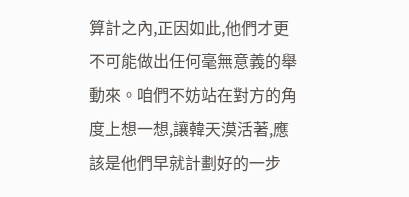算計之內,正因如此,他們才更不可能做出任何毫無意義的舉動來。咱們不妨站在對方的角度上想一想,讓韓天漠活著,應該是他們早就計劃好的一步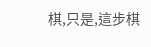棋,只是,這步棋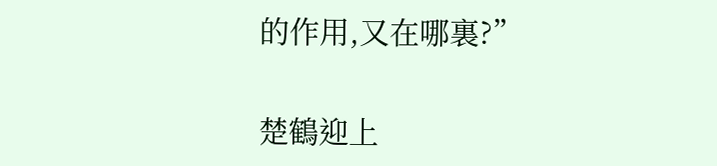的作用,又在哪裏?”

楚鶴迎上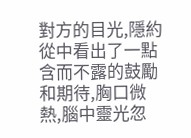對方的目光,隱約從中看出了一點含而不露的鼓勵和期待,胸口微熱,腦中靈光忽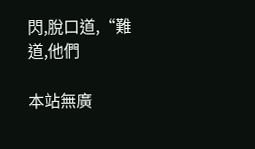閃,脫口道,“難道,他們

本站無廣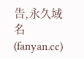告,永久域名(fanyan.cc)